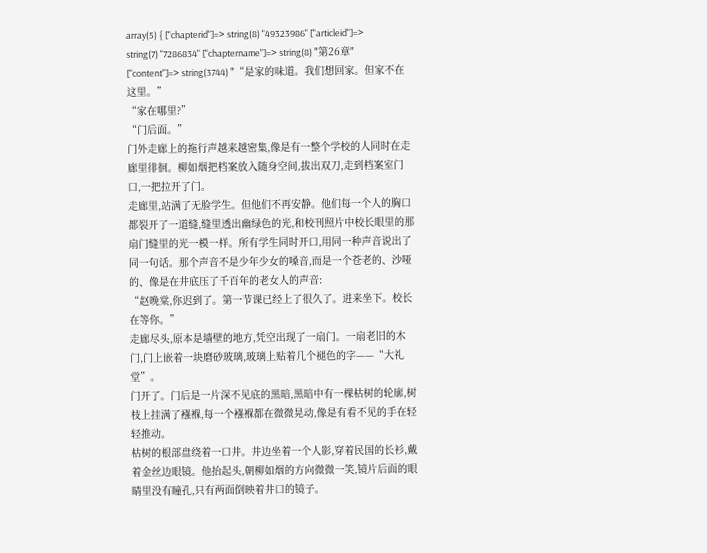array(5) { ["chapterid"]=> string(8) "49323986" ["articleid"]=> string(7) "7286834" ["chaptername"]=> string(8) "第26章" ["content"]=> string(3744) "“是家的味道。我们想回家。但家不在这里。”
“家在哪里?”
“门后面。”
门外走廊上的拖行声越来越密集,像是有一整个学校的人同时在走廊里徘徊。柳如烟把档案放入随身空间,拔出双刀,走到档案室门口,一把拉开了门。
走廊里,站满了无脸学生。但他们不再安静。他们每一个人的胸口都裂开了一道缝,缝里透出幽绿色的光,和校刊照片中校长眼里的那扇门缝里的光一模一样。所有学生同时开口,用同一种声音说出了同一句话。那个声音不是少年少女的嗓音,而是一个苍老的、沙哑的、像是在井底压了千百年的老女人的声音:
“赵晚棠,你迟到了。第一节课已经上了很久了。进来坐下。校长在等你。”
走廊尽头,原本是墙壁的地方,凭空出现了一扇门。一扇老旧的木门,门上嵌着一块磨砂玻璃,玻璃上贴着几个褪色的字——“大礼堂”。
门开了。门后是一片深不见底的黑暗,黑暗中有一棵枯树的轮廓,树枝上挂满了襁褓,每一个襁褓都在微微晃动,像是有看不见的手在轻轻推动。
枯树的根部盘绕着一口井。井边坐着一个人影,穿着民国的长衫,戴着金丝边眼镜。他抬起头,朝柳如烟的方向微微一笑,镜片后面的眼睛里没有瞳孔,只有两面倒映着井口的镜子。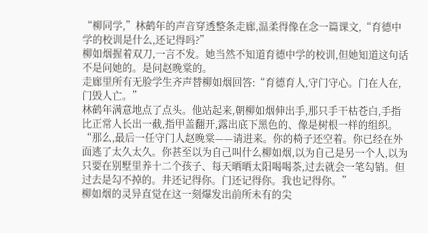“柳同学,”林鹤年的声音穿透整条走廊,温柔得像在念一篇课文,“育德中学的校训是什么,还记得吗?”
柳如烟握着双刀,一言不发。她当然不知道育德中学的校训,但她知道这句话不是问她的。是问赵晚棠的。
走廊里所有无脸学生齐声替柳如烟回答:“育德育人,守门守心。门在人在,门毁人亡。”
林鹤年满意地点了点头。他站起来,朝柳如烟伸出手,那只手干枯苍白,手指比正常人长出一截,指甲盖翻开,露出底下黑色的、像是树根一样的组织。
“那么,最后一任守门人赵晚棠——请进来。你的椅子还空着。你已经在外面逃了太久太久。你甚至以为自己叫什么柳如烟,以为自己是另一个人,以为只要在别墅里养十二个孩子、每天晒晒太阳喝喝茶,过去就会一笔勾销。但过去是勾不掉的。井还记得你。门还记得你。我也记得你。”
柳如烟的灵异直觉在这一刻爆发出前所未有的尖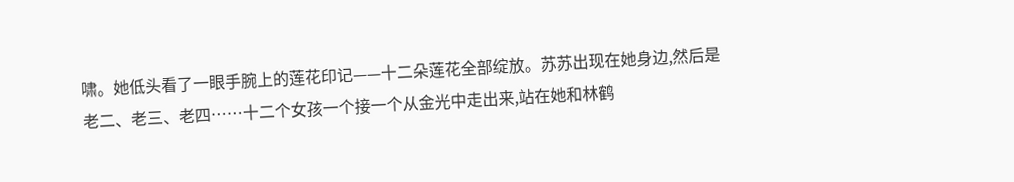啸。她低头看了一眼手腕上的莲花印记——十二朵莲花全部绽放。苏苏出现在她身边,然后是老二、老三、老四……十二个女孩一个接一个从金光中走出来,站在她和林鹤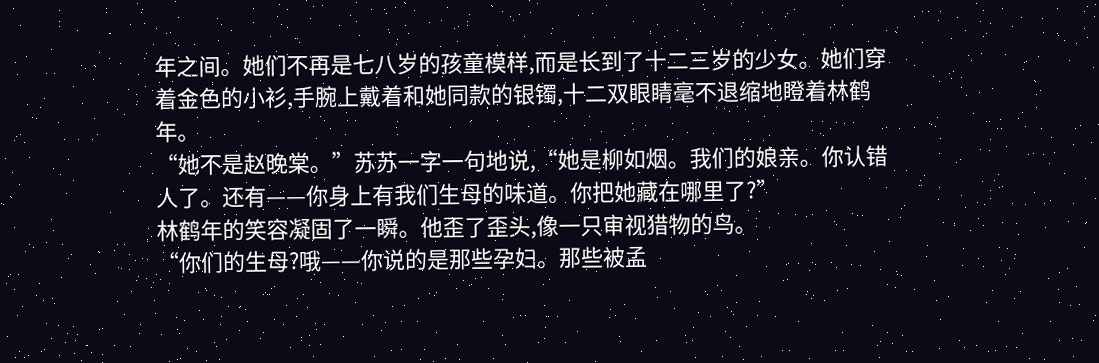年之间。她们不再是七八岁的孩童模样,而是长到了十二三岁的少女。她们穿着金色的小衫,手腕上戴着和她同款的银镯,十二双眼睛毫不退缩地瞪着林鹤年。
“她不是赵晚棠。”苏苏一字一句地说,“她是柳如烟。我们的娘亲。你认错人了。还有——你身上有我们生母的味道。你把她藏在哪里了?”
林鹤年的笑容凝固了一瞬。他歪了歪头,像一只审视猎物的鸟。
“你们的生母?哦——你说的是那些孕妇。那些被孟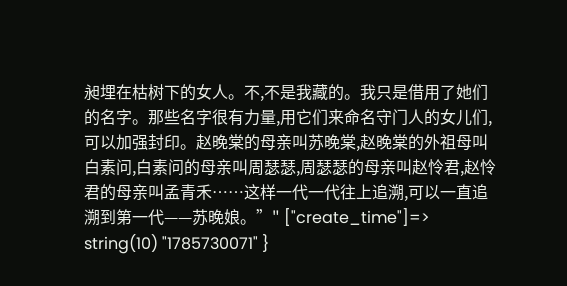昶埋在枯树下的女人。不,不是我藏的。我只是借用了她们的名字。那些名字很有力量,用它们来命名守门人的女儿们,可以加强封印。赵晚棠的母亲叫苏晚棠,赵晚棠的外祖母叫白素问,白素问的母亲叫周瑟瑟,周瑟瑟的母亲叫赵怜君,赵怜君的母亲叫孟青禾……这样一代一代往上追溯,可以一直追溯到第一代——苏晚娘。”" ["create_time"]=> string(10) "1785730071" }